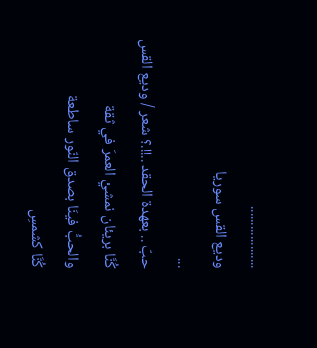...................
وديع القس سوريا
...
حبّ .. بعهدة الحقد ..!!.؟ شعر / وديع القس
كُنَّا بريئان نمشيْ العمرَ في ثقة
والحبُّ فينَا بصدق النّور ساطعة
كُنَّا كشمسِ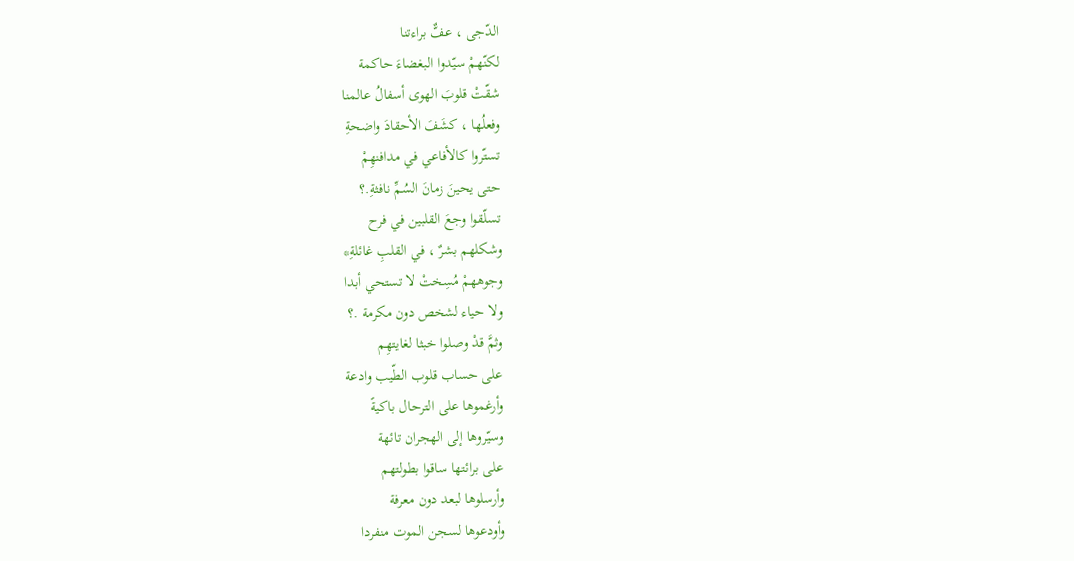الدّجى ، عفٌّ براءتنا
لكنّهمْ سيّدوا البغضاءَ حاكمة
شقّتْ قلوبَ الهوى أسفالُ عالمنا
وفعلُها ، كشَفَ الأحقادَ واضحةِ
تستّروا كالأفاعي في مدافنهِمْ
حتى يحينَ زمانَ السُمِّ نافثةِ.؟
تسلّقوا وجعَ القلبين في فرح
وشكلهم بشرٌ ، في القلبِ غائلةِ*
وجوههمْ مُسِختْ لا تستحي أبدا
ولا حياء لشخص دون مكرمة .؟
وثمَّ قدْ وصلوا خبثا لغايتهِم
على حساب قلوب الطّيب وادعة
وأرغموها على الترحال باكيةً
وسيّروها إلى الهجران تائهة
على برائتها ساقوا بطولتهم
وأرسلوها لبعد دون معرفة
وأودعوها لسجن الموت منفردا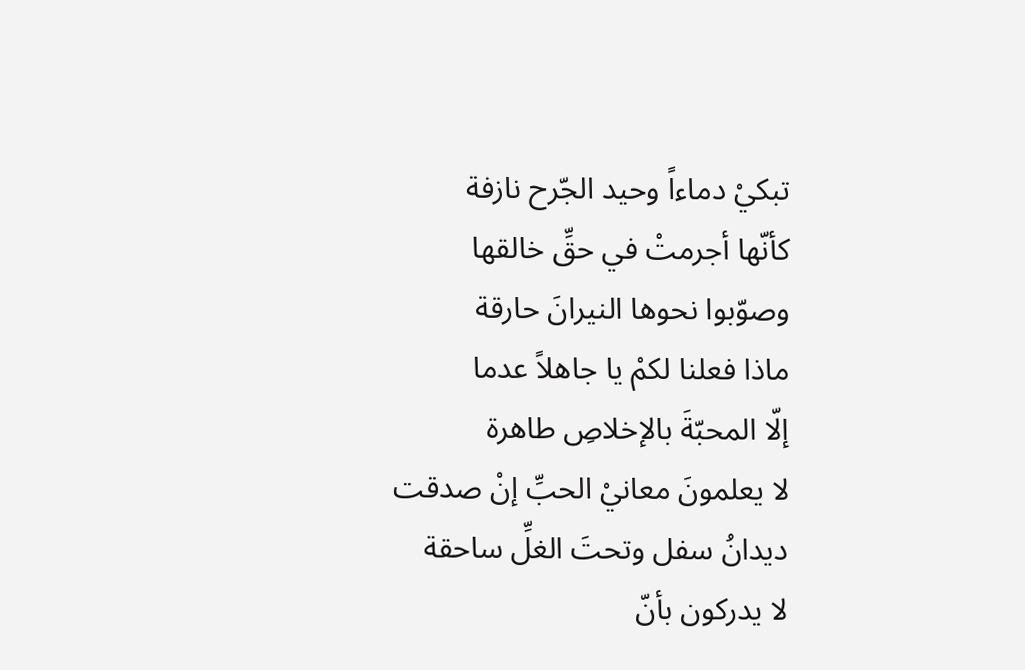تبكيْ دماءاً وحيد الجّرح نازفة
كأنّها أجرمتْ في حقِّ خالقها
وصوّبوا نحوها النيرانَ حارقة
ماذا فعلنا لكمْ يا جاهلاً عدما
إلّا المحبّةَ بالإخلاصِ طاهرة
لا يعلمونَ معانيْ الحبِّ إنْ صدقت
ديدانُ سفل وتحتَ الغلِّ ساحقة
لا يدركون بأنّ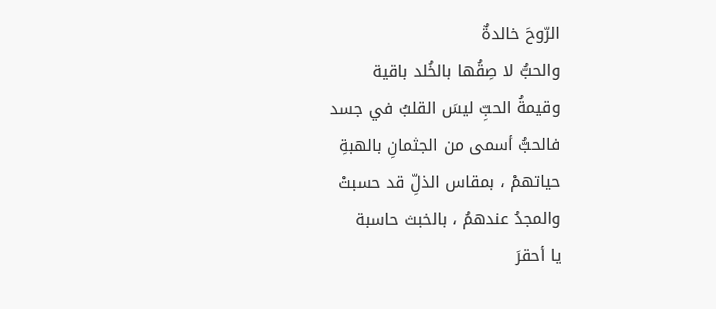الرّوحَ خالدةٌ
والحبُّ لا صِقُها بالخُلد باقية
وقيمةُ الحبِّ ليسَ القلبُ في جسد
فالحبُّ أسمى من الجثمانِ بالهبةِ
حياتهمْ ، بمقاس الذلِّ قد حسبتْ
والمجدُ عندهمُ ، بالخبث حاسبة
يا أحقرَ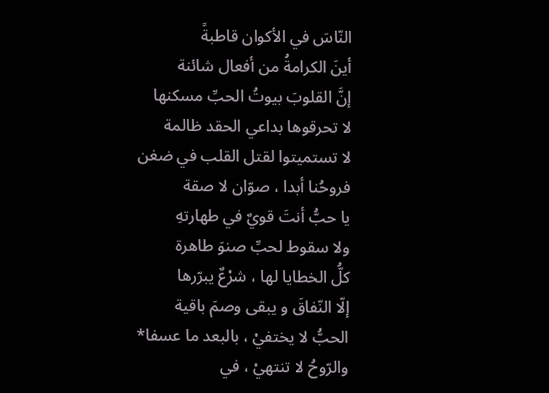النّاسَ في الأكوان قاطبةً
أينَ الكرامةُ من أفعال شائنة
إنَّ القلوبَ بيوتُ الحبِّ مسكنها
لا تحرقوها بداعي الحقد ظالمة
لا تستميتوا لقتل القلب في ضغن
فروحُنا أبدا ، صوّان لا صقة
يا حبُّ أنتَ قويٌ في طهارتهِ
ولا سقوط لحبِّ صنوَ طاهرة
كلُّ الخطايا لها ، شرْعٌ يبرّرها
إلّا النّفاقَ و يبقى وصمَ باقية
الحبُّ لا يختفيْ ، بالبعد ما عسفا*
والرّوحُ لا تنتهيْ ، في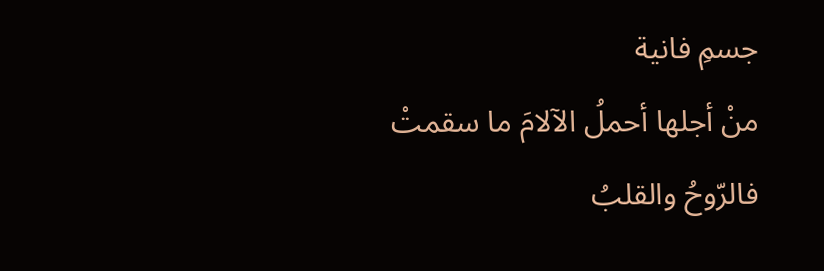جسمِ فانية
منْ أجلها أحملُ الآلامَ ما سقمتْ
فالرّوحُ والقلبُ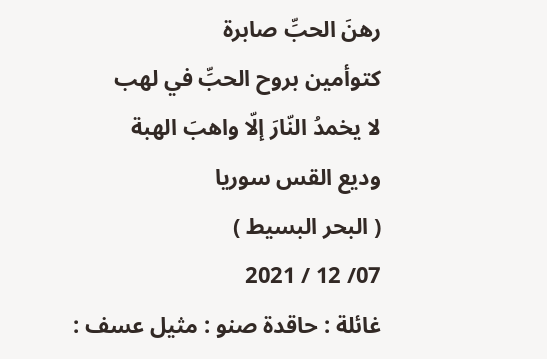رهنَ الحبِّ صابرة
كتوأمين بروح الحبِّ في لهب
لا يخمدُ النّارَ إلّا واهبَ الهبة
وديع القس سوريا
( البحر البسيط )
07/ 12 / 2021
غائلة : حاقدة صنو : مثيل عسف :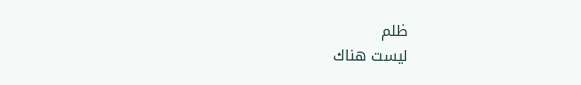ظلم
ليست هناك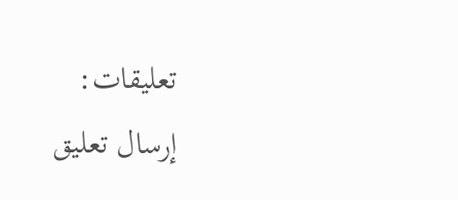تعليقات:
إرسال تعليق